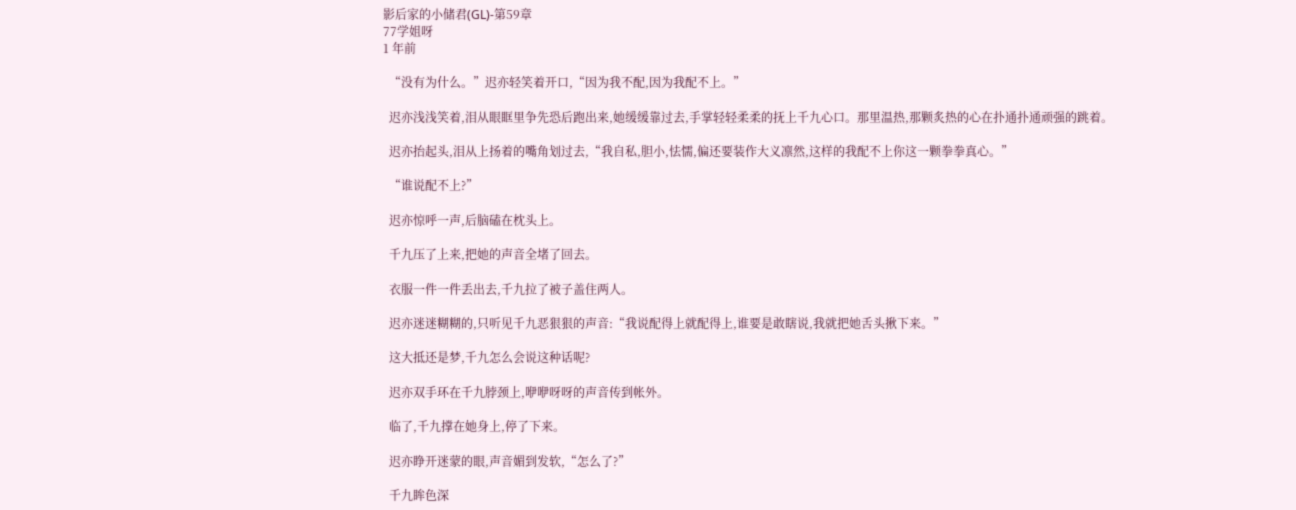影后家的小储君(GL)-第59章
77学姐呀
1 年前

  “没有为什么。”迟亦轻笑着开口,“因为我不配,因为我配不上。”

  迟亦浅浅笑着,泪从眼眶里争先恐后跑出来,她缓缓靠过去,手掌轻轻柔柔的抚上千九心口。那里温热,那颗炙热的心在扑通扑通顽强的跳着。

  迟亦抬起头,泪从上扬着的嘴角划过去,“我自私,胆小,怯懦,偏还要装作大义凛然,这样的我配不上你这一颗拳拳真心。”

  “谁说配不上?”

  迟亦惊呼一声,后脑磕在枕头上。

  千九压了上来,把她的声音全堵了回去。

  衣服一件一件丢出去,千九拉了被子盖住两人。

  迟亦迷迷糊糊的,只听见千九恶狠狠的声音:“我说配得上就配得上,谁要是敢瞎说,我就把她舌头揪下来。”

  这大抵还是梦,千九怎么会说这种话呢?

  迟亦双手环在千九脖颈上,咿咿呀呀的声音传到帐外。

  临了,千九撑在她身上,停了下来。

  迟亦睁开迷蒙的眼,声音媚到发软,“怎么了?”

  千九眸色深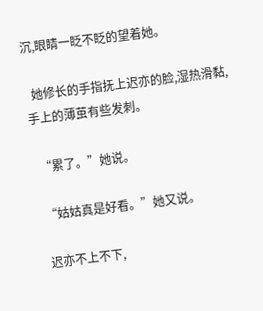沉,眼睛一眨不眨的望着她。

  她修长的手指抚上迟亦的脸,湿热滑黏,手上的薄茧有些发刺。

  “累了。”她说。

  “姑姑真是好看。”她又说。

  迟亦不上不下,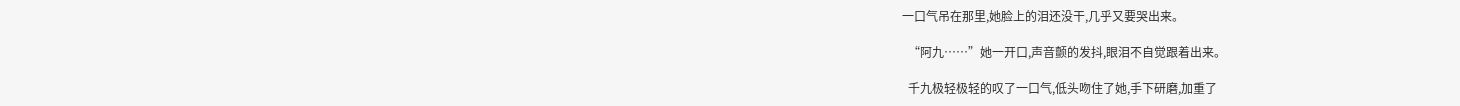一口气吊在那里,她脸上的泪还没干,几乎又要哭出来。

  “阿九……”她一开口,声音颤的发抖,眼泪不自觉跟着出来。

  千九极轻极轻的叹了一口气,低头吻住了她,手下研磨,加重了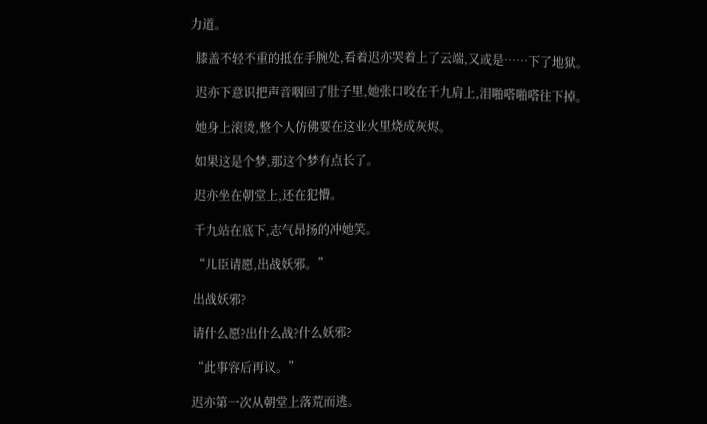力道。

  膝盖不轻不重的抵在手腕处,看着迟亦哭着上了云端,又或是……下了地狱。

  迟亦下意识把声音咽回了肚子里,她张口咬在千九肩上,泪啪嗒啪嗒往下掉。

  她身上滚烫,整个人仿佛要在这业火里烧成灰烬。

  如果这是个梦,那这个梦有点长了。

  迟亦坐在朝堂上,还在犯懵。

  千九站在底下,志气昂扬的冲她笑。

  “儿臣请愿,出战妖邪。”

  出战妖邪?

  请什么愿?出什么战?什么妖邪?

  “此事容后再议。”

  迟亦第一次从朝堂上落荒而逃。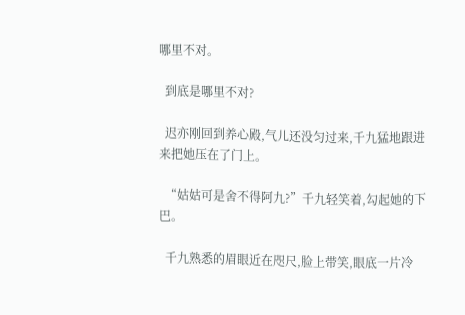哪里不对。

  到底是哪里不对?

  迟亦刚回到养心殿,气儿还没匀过来,千九猛地跟进来把她压在了门上。

  “姑姑可是舍不得阿九?”千九轻笑着,勾起她的下巴。

  千九熟悉的眉眼近在咫尺,脸上带笑,眼底一片冷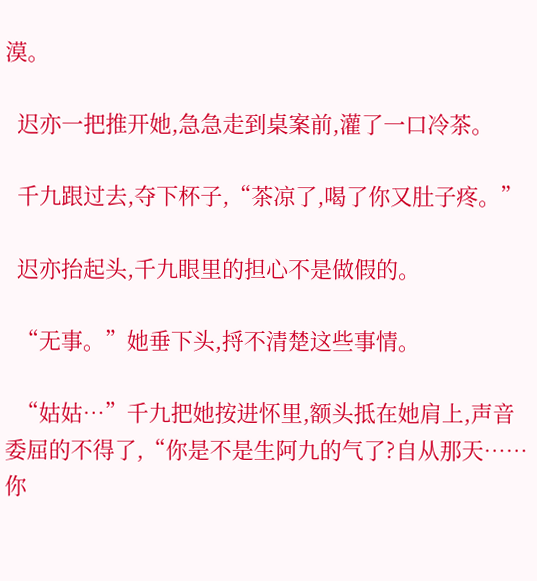漠。

  迟亦一把推开她,急急走到桌案前,灌了一口冷茶。

  千九跟过去,夺下杯子,“茶凉了,喝了你又肚子疼。”

  迟亦抬起头,千九眼里的担心不是做假的。

  “无事。”她垂下头,捋不清楚这些事情。

  “姑姑…”千九把她按进怀里,额头抵在她肩上,声音委屈的不得了,“你是不是生阿九的气了?自从那天……你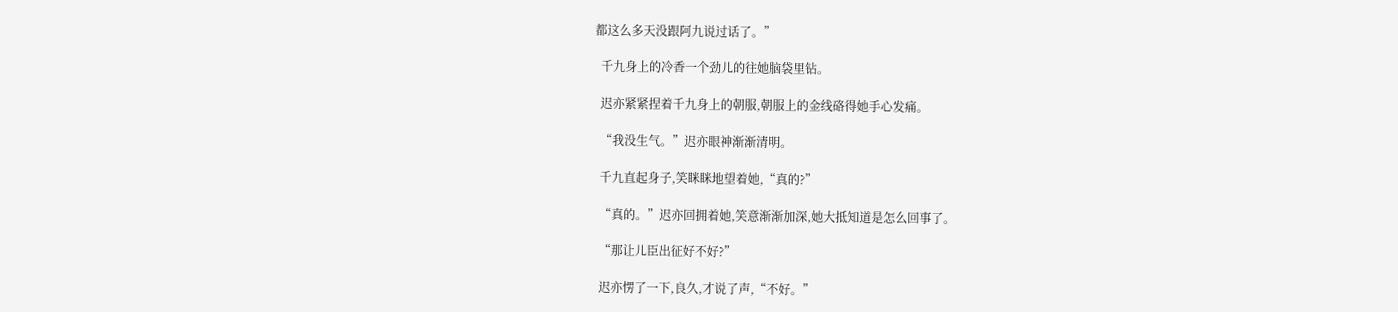都这么多天没跟阿九说过话了。”

  千九身上的冷香一个劲儿的往她脑袋里钻。

  迟亦紧紧捏着千九身上的朝服,朝服上的金线硌得她手心发痛。

  “我没生气。”迟亦眼神渐渐清明。

  千九直起身子,笑眯眯地望着她,“真的?”

  “真的。”迟亦回拥着她,笑意渐渐加深,她大抵知道是怎么回事了。

  “那让儿臣出征好不好?”

  迟亦愣了一下,良久,才说了声,“不好。”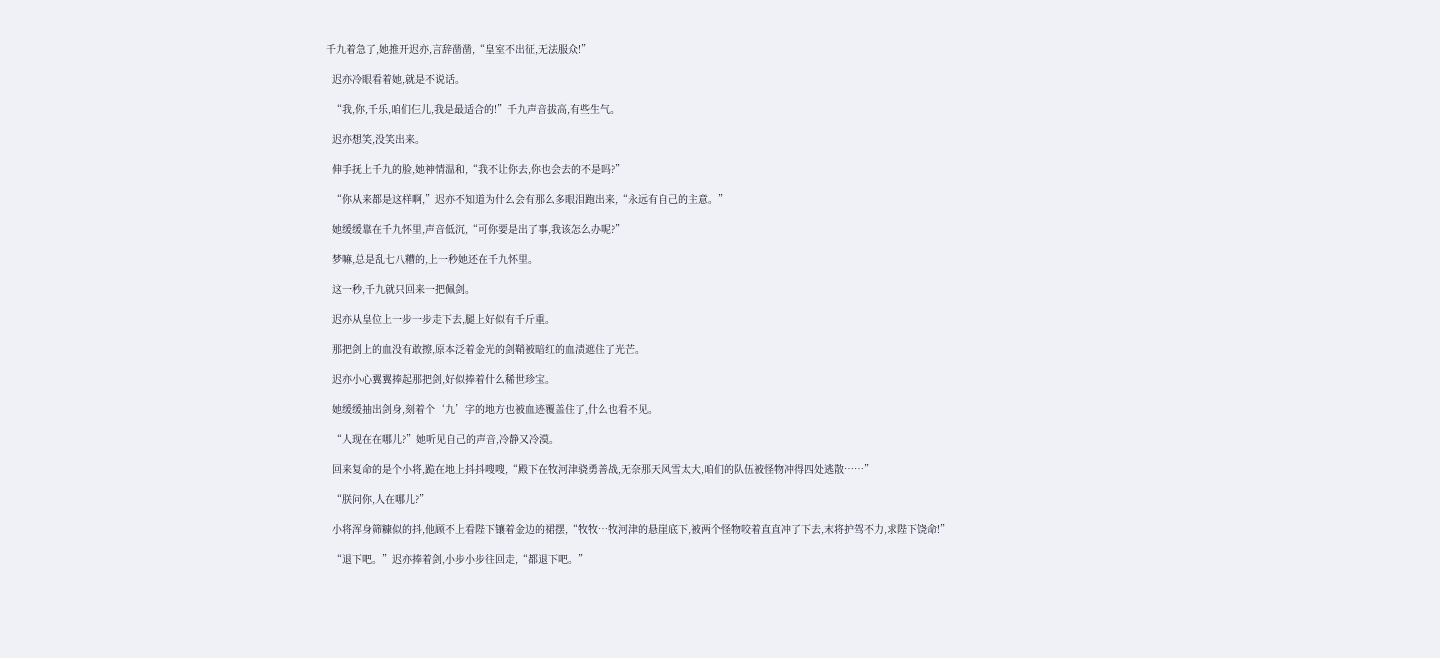千九着急了,她推开迟亦,言辞凿凿,“皇室不出征,无法服众!”

  迟亦冷眼看着她,就是不说话。

  “我,你,千乐,咱们仨儿,我是最适合的!”千九声音拔高,有些生气。

  迟亦想笑,没笑出来。

  伸手抚上千九的脸,她神情温和,“我不让你去,你也会去的不是吗?”

  “你从来都是这样啊,”迟亦不知道为什么会有那么多眼泪跑出来,“永远有自己的主意。”

  她缓缓靠在千九怀里,声音低沉,“可你要是出了事,我该怎么办呢?”

  梦嘛,总是乱七八糟的,上一秒她还在千九怀里。

  这一秒,千九就只回来一把佩剑。

  迟亦从皇位上一步一步走下去,腿上好似有千斤重。

  那把剑上的血没有敢擦,原本泛着金光的剑鞘被暗红的血渍遮住了光芒。

  迟亦小心翼翼捧起那把剑,好似捧着什么稀世珍宝。

  她缓缓抽出剑身,刻着个‘九’字的地方也被血迹覆盖住了,什么也看不见。

  “人现在在哪儿?”她听见自己的声音,冷静又冷漠。

  回来复命的是个小将,跪在地上抖抖嗖嗖,“殿下在牧河津骁勇善战,无奈那天风雪太大,咱们的队伍被怪物冲得四处逃散……”

  “朕问你,人在哪儿?”

  小将浑身筛糠似的抖,他顾不上看陛下镶着金边的裙摆,“牧牧…牧河津的悬崖底下,被两个怪物咬着直直冲了下去,末将护驾不力,求陛下饶命!”

  “退下吧。”迟亦捧着剑,小步小步往回走,“都退下吧。”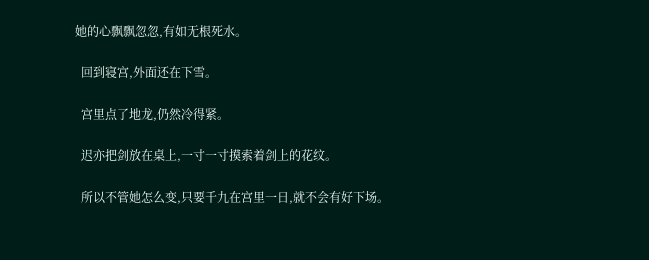她的心飘飘忽忽,有如无根死水。

  回到寝宫,外面还在下雪。

  宫里点了地龙,仍然冷得紧。

  迟亦把剑放在桌上,一寸一寸摸索着剑上的花纹。

  所以不管她怎么变,只要千九在宫里一日,就不会有好下场。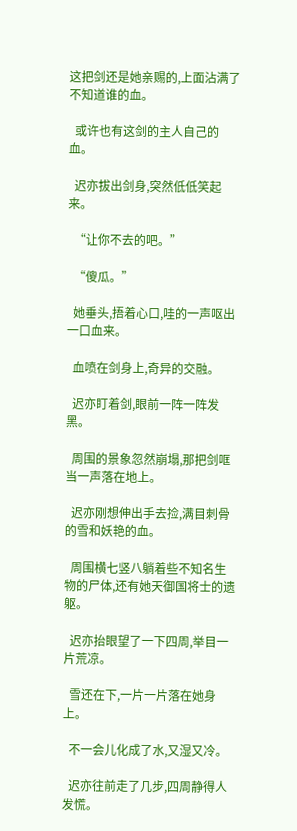这把剑还是她亲赐的,上面沾满了不知道谁的血。

  或许也有这剑的主人自己的血。

  迟亦拔出剑身,突然低低笑起来。

  “让你不去的吧。”

  “傻瓜。”

  她垂头,捂着心口,哇的一声呕出一口血来。

  血喷在剑身上,奇异的交融。

  迟亦盯着剑,眼前一阵一阵发黑。

  周围的景象忽然崩塌,那把剑哐当一声落在地上。

  迟亦刚想伸出手去捡,满目刺骨的雪和妖艳的血。

  周围横七竖八躺着些不知名生物的尸体,还有她天御国将士的遗躯。

  迟亦抬眼望了一下四周,举目一片荒凉。

  雪还在下,一片一片落在她身上。

  不一会儿化成了水,又湿又冷。

  迟亦往前走了几步,四周静得人发慌。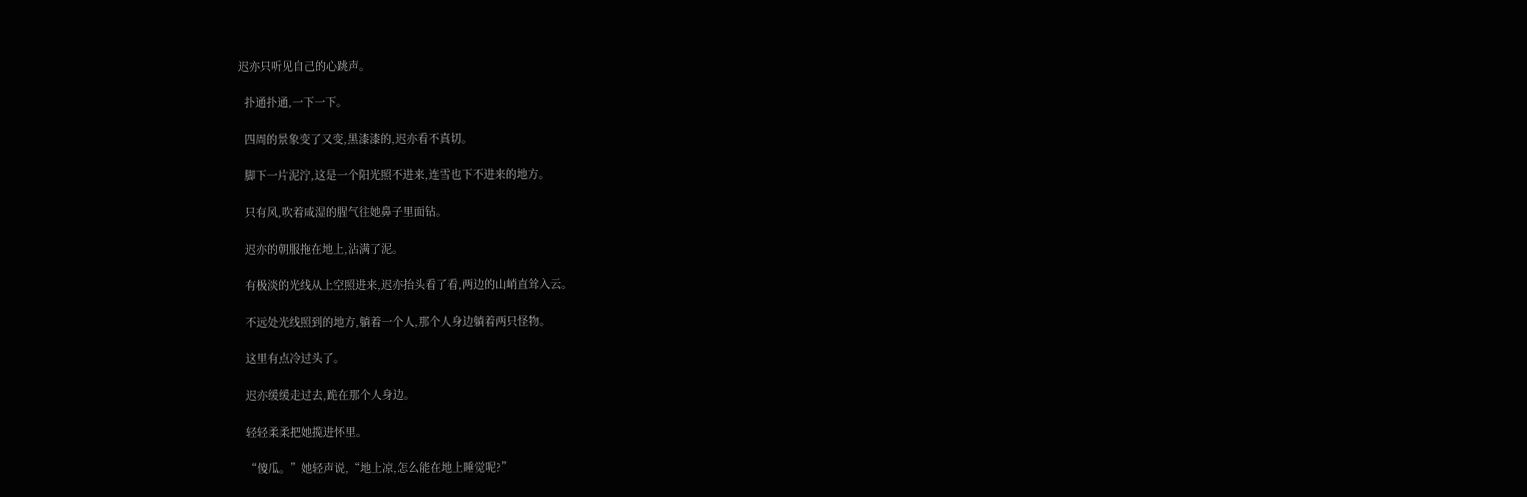迟亦只听见自己的心跳声。

  扑通扑通,一下一下。

  四周的景象变了又变,黑漆漆的,迟亦看不真切。

  脚下一片泥泞,这是一个阳光照不进来,连雪也下不进来的地方。

  只有风,吹着咸湿的腥气往她鼻子里面钻。

  迟亦的朝服拖在地上,沾满了泥。

  有极淡的光线从上空照进来,迟亦抬头看了看,两边的山峭直耸入云。

  不远处光线照到的地方,躺着一个人,那个人身边躺着两只怪物。

  这里有点冷过头了。

  迟亦缓缓走过去,跪在那个人身边。

  轻轻柔柔把她揽进怀里。

  “傻瓜。”她轻声说,“地上凉,怎么能在地上睡觉呢?”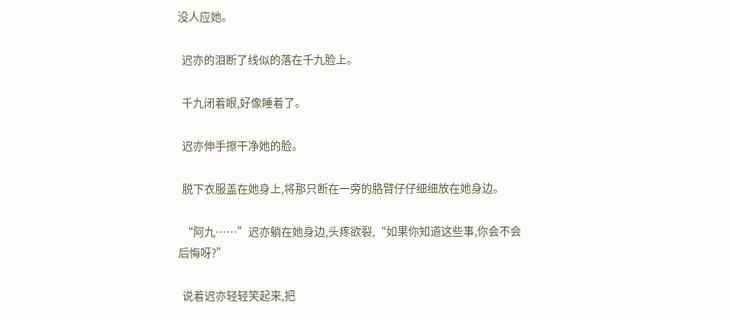没人应她。

  迟亦的泪断了线似的落在千九脸上。

  千九闭着眼,好像睡着了。

  迟亦伸手擦干净她的脸。

  脱下衣服盖在她身上,将那只断在一旁的胳臂仔仔细细放在她身边。

  “阿九……”迟亦躺在她身边,头疼欲裂,“如果你知道这些事,你会不会后悔呀?”

  说着迟亦轻轻笑起来,把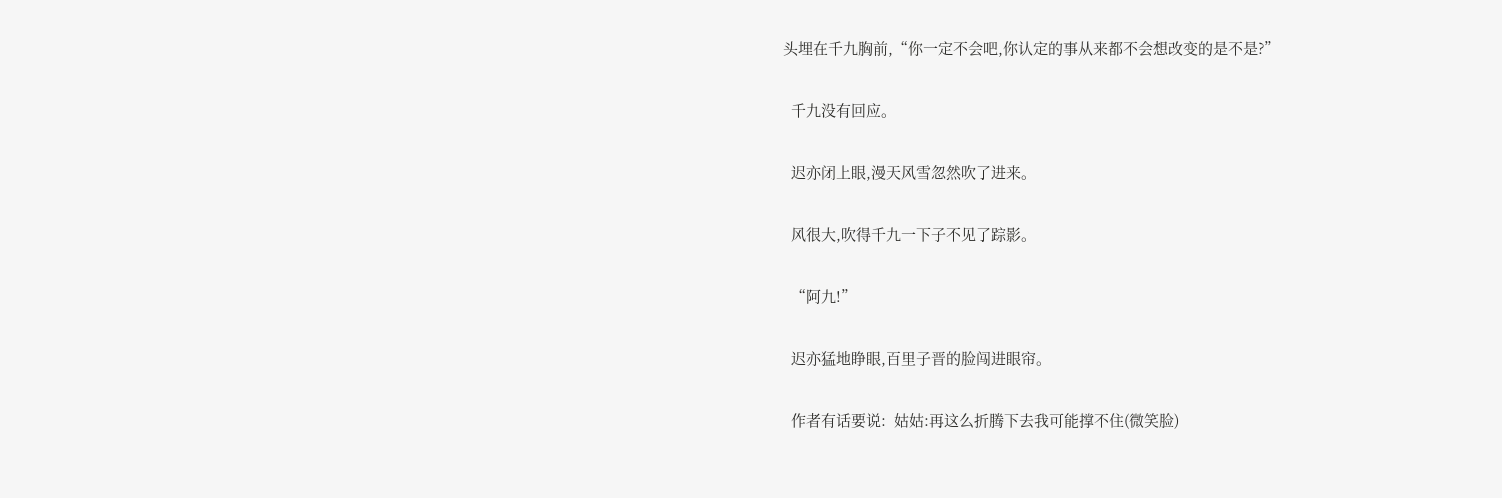头埋在千九胸前,“你一定不会吧,你认定的事从来都不会想改变的是不是?”

  千九没有回应。

  迟亦闭上眼,漫天风雪忽然吹了进来。

  风很大,吹得千九一下子不见了踪影。

  “阿九!”

  迟亦猛地睁眼,百里子晋的脸闯进眼帘。

  作者有话要说:  姑姑:再这么折腾下去我可能撑不住(微笑脸)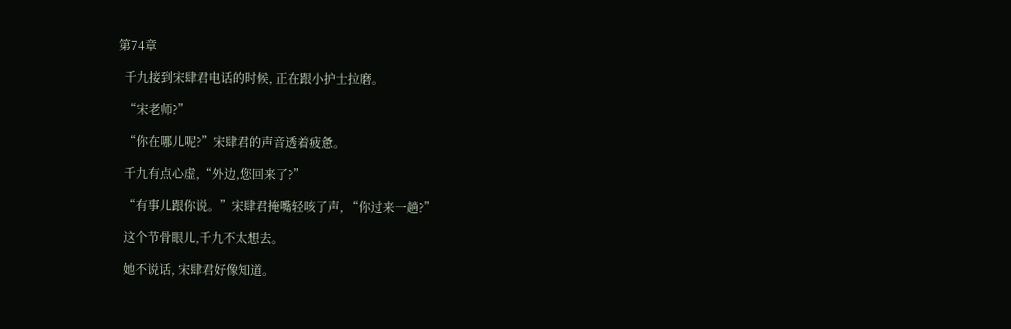第74章

  千九接到宋肆君电话的时候, 正在跟小护士拉磨。

  “宋老师?”

  “你在哪儿呢?”宋肆君的声音透着疲惫。

  千九有点心虚,“外边,您回来了?”

  “有事儿跟你说。”宋肆君掩嘴轻咳了声, “你过来一趟?”

  这个节骨眼儿,千九不太想去。

  她不说话, 宋肆君好像知道。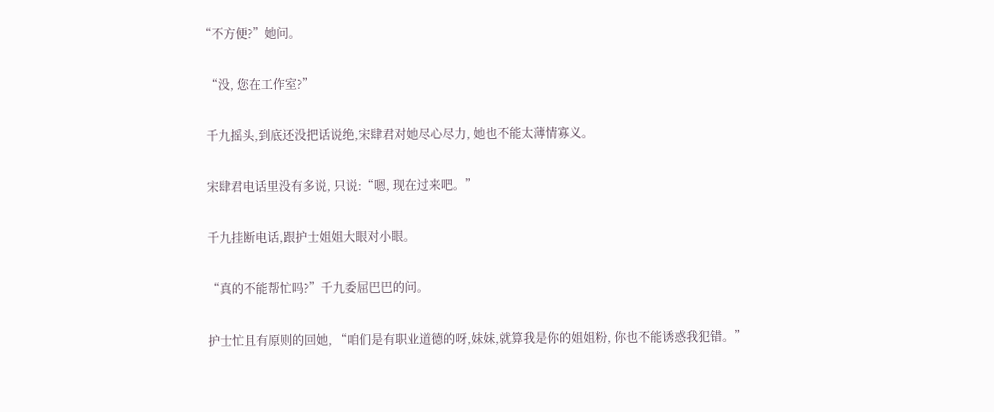“不方便?”她问。

  “没, 您在工作室?”

  千九摇头,到底还没把话说绝,宋肆君对她尽心尽力, 她也不能太薄情寡义。

  宋肆君电话里没有多说, 只说:“嗯, 现在过来吧。”

  千九挂断电话,跟护士姐姐大眼对小眼。

  “真的不能帮忙吗?”千九委屈巴巴的问。

  护士忙且有原则的回她, “咱们是有职业道德的呀,妹妹,就算我是你的姐姐粉, 你也不能诱惑我犯错。”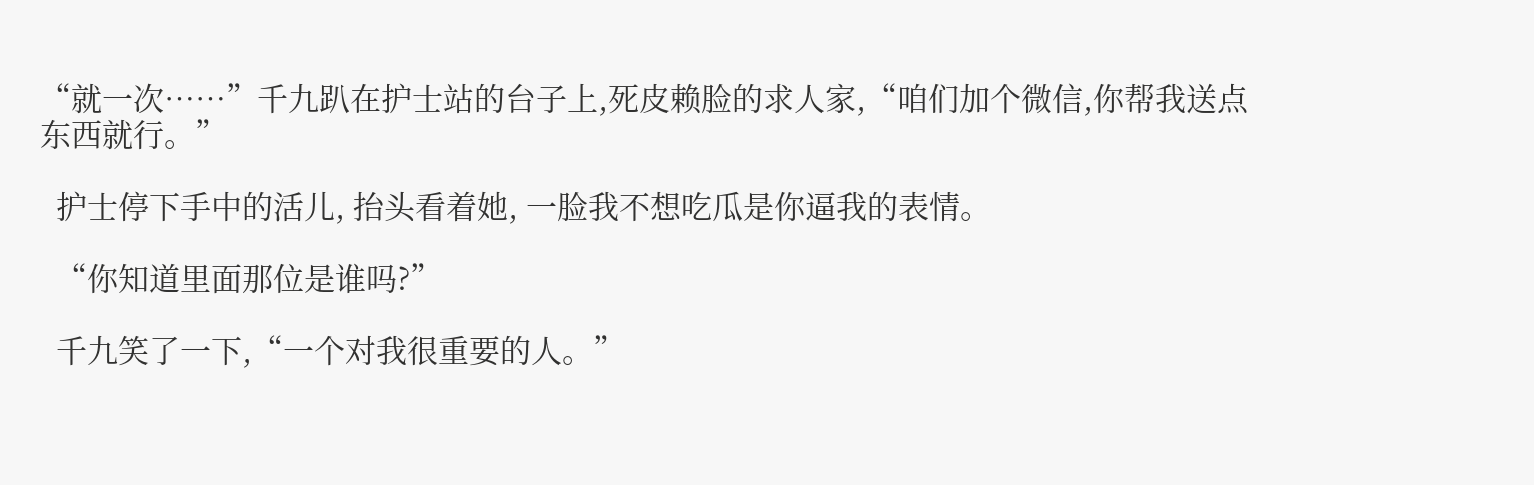“就一次……”千九趴在护士站的台子上,死皮赖脸的求人家,“咱们加个微信,你帮我送点东西就行。”

  护士停下手中的活儿, 抬头看着她, 一脸我不想吃瓜是你逼我的表情。

  “你知道里面那位是谁吗?”

  千九笑了一下,“一个对我很重要的人。”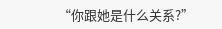“你跟她是什么关系?”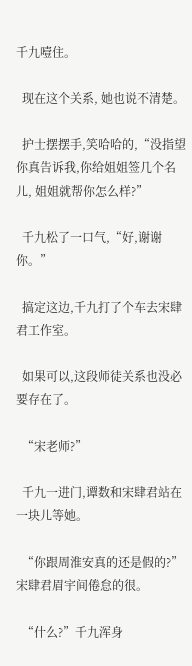千九噎住。

  现在这个关系, 她也说不清楚。

  护士摆摆手,笑哈哈的,“没指望你真告诉我,你给姐姐签几个名儿, 姐姐就帮你怎么样?”

  千九松了一口气,“好,谢谢你。”

  搞定这边,千九打了个车去宋肆君工作室。

  如果可以,这段师徒关系也没必要存在了。

  “宋老师?”

  千九一进门,谭数和宋肆君站在一块儿等她。

  “你跟周淮安真的还是假的?”宋肆君眉宇间倦怠的很。

  “什么?”千九浑身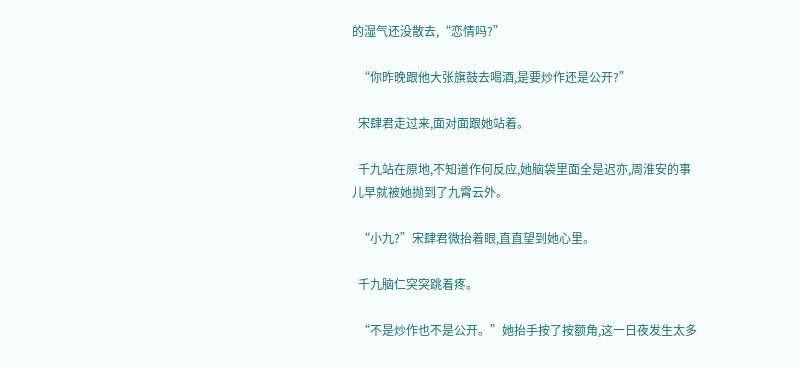的湿气还没散去,“恋情吗?”

  “你昨晚跟他大张旗鼓去喝酒,是要炒作还是公开?”

  宋肆君走过来,面对面跟她站着。

  千九站在原地,不知道作何反应,她脑袋里面全是迟亦,周淮安的事儿早就被她抛到了九霄云外。

  “小九?”宋肆君微抬着眼,直直望到她心里。

  千九脑仁突突跳着疼。

  “不是炒作也不是公开。”她抬手按了按额角,这一日夜发生太多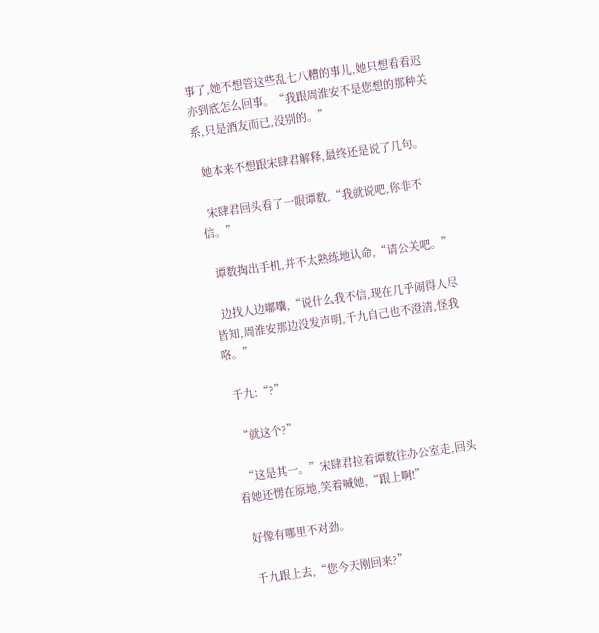事了,她不想管这些乱七八糟的事儿,她只想看看迟亦到底怎么回事。“我跟周淮安不是您想的那种关系,只是酒友而已,没别的。”

  她本来不想跟宋肆君解释,最终还是说了几句。

  宋肆君回头看了一眼谭数,“我就说吧,你非不信。”

  谭数掏出手机,并不太熟练地认命,“请公关吧。”

  边找人边嘟囔,“说什么我不信,现在几乎闹得人尽皆知,周淮安那边没发声明,千九自己也不澄清,怪我咯。”

  千九:“?”

  “就这个?”

  “这是其一。”宋肆君拉着谭数往办公室走,回头看她还愣在原地,笑着喊她,“跟上啊!”

  好像有哪里不对劲。

  千九跟上去,“您今天刚回来?”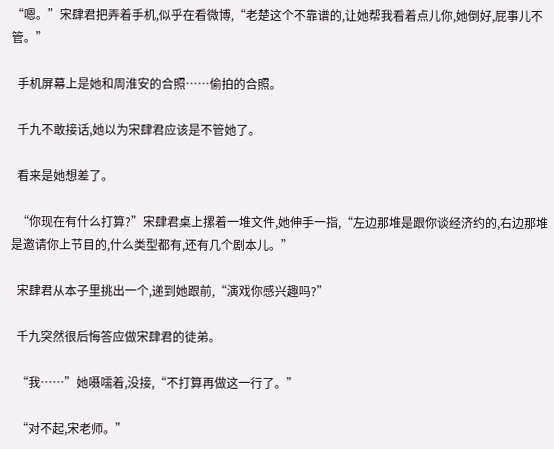“嗯。”宋肆君把弄着手机,似乎在看微博,“老楚这个不靠谱的,让她帮我看着点儿你,她倒好,屁事儿不管。”

  手机屏幕上是她和周淮安的合照……偷拍的合照。

  千九不敢接话,她以为宋肆君应该是不管她了。

  看来是她想差了。

  “你现在有什么打算?”宋肆君桌上摞着一堆文件,她伸手一指,“左边那堆是跟你谈经济约的,右边那堆是邀请你上节目的,什么类型都有,还有几个剧本儿。”

  宋肆君从本子里挑出一个,递到她跟前,“演戏你感兴趣吗?”

  千九突然很后悔答应做宋肆君的徒弟。

  “我……”她嗫嚅着,没接,“不打算再做这一行了。”

  “对不起,宋老师。”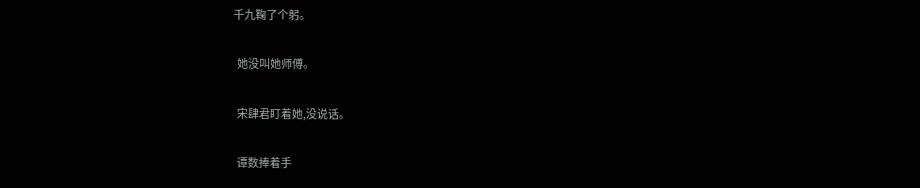千九鞠了个躬。

  她没叫她师傅。

  宋肆君盯着她,没说话。

  谭数捧着手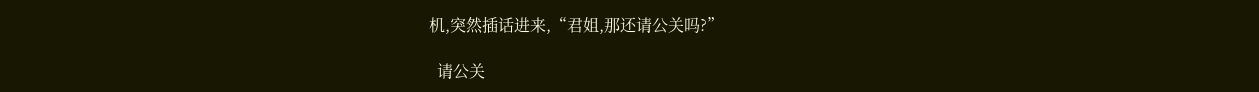机,突然插话进来,“君姐,那还请公关吗?”

  请公关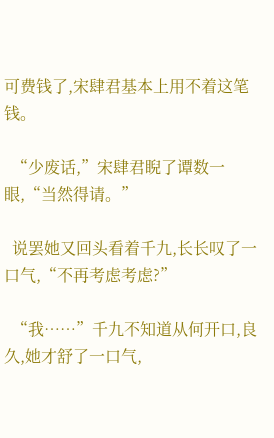可费钱了,宋肆君基本上用不着这笔钱。

  “少废话,”宋肆君睨了谭数一眼,“当然得请。”

  说罢她又回头看着千九,长长叹了一口气,“不再考虑考虑?”

  “我……”千九不知道从何开口,良久,她才舒了一口气,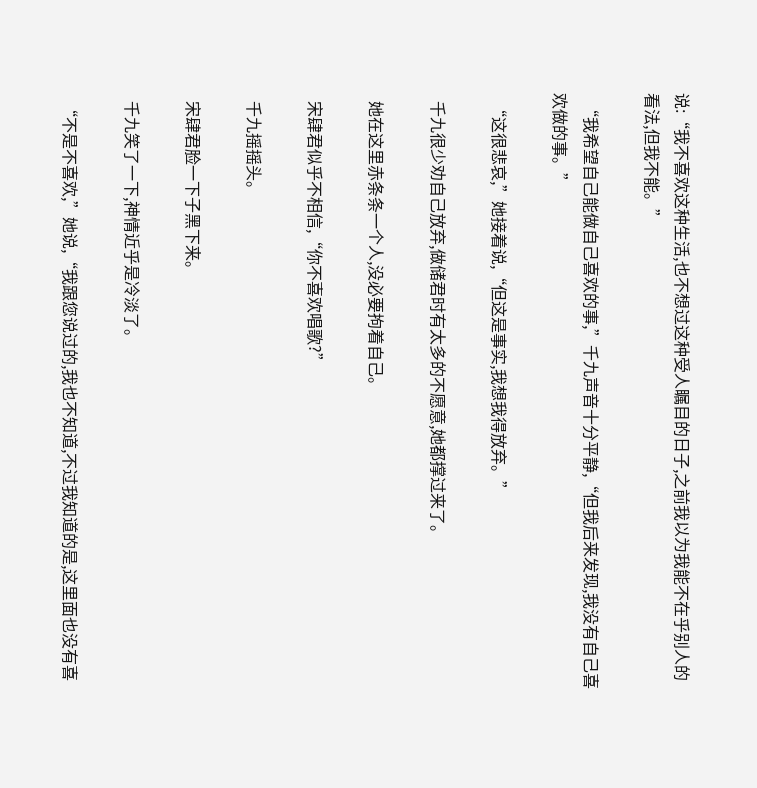说:“我不喜欢这种生活,也不想过这种受人瞩目的日子,之前我以为我能不在乎别人的看法,但我不能。”

  “我希望自己能做自己喜欢的事,”千九声音十分平静,“但我后来发现,我没有自己喜欢做的事。”

  “这很悲哀,”她接着说,“但这是事实,我想我得放弃。”

  千九很少劝自己放弃,做储君时有太多的不愿意,她都撑过来了。

  她在这里赤条条一个人,没必要拘着自己。

  宋肆君似乎不相信,“你不喜欢唱歌?”

  千九摇摇头。

  宋肆君脸一下子黑下来。

  千九笑了一下,神情近乎是冷淡了。

  “不是不喜欢,”她说,“我跟您说过的,我也不知道,不过我知道的是,这里面也没有喜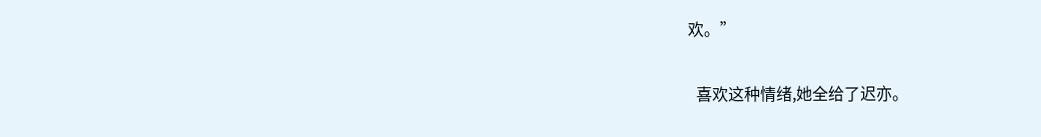欢。”

  喜欢这种情绪,她全给了迟亦。